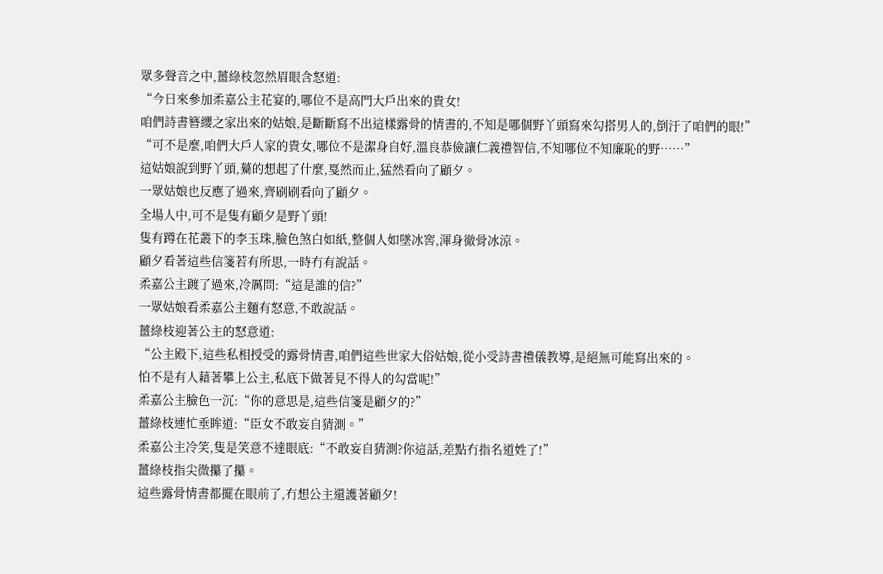眾多聲音之中,薑綠枝忽然眉眼含怒道:
“今日來參加柔嘉公主花宴的,哪位不是高門大戶出來的貴女!
咱們詩書簪纓之家出來的姑娘,是斷斷寫不出這樣露骨的情書的,不知是哪個野丫頭寫來勾搭男人的,倒汙了咱們的眼!”
“可不是麼,咱們大戶人家的貴女,哪位不是潔身自好,溫良恭儉讓仁義禮智信,不知哪位不知廉恥的野……”
這姑娘說到野丫頭,驀的想起了什麼,戛然而止,猛然看向了顧夕。
一眾姑娘也反應了過來,齊刷刷看向了顧夕。
全場人中,可不是隻有顧夕是野丫頭!
隻有蹲在花叢下的李玉珠,臉色煞白如紙,整個人如墜冰窖,渾身徹骨冰涼。
顧夕看著這些信箋若有所思,一時冇有說話。
柔嘉公主踱了過來,冷厲問:“這是誰的信?”
一眾姑娘看柔嘉公主麵有怒意,不敢說話。
薑綠枝迎著公主的怒意道:
“公主殿下,這些私相授受的露骨情書,咱們這些世家大俗姑娘,從小受詩書禮儀教導,是絕無可能寫出來的。
怕不是有人藉著攀上公主,私底下做著見不得人的勾當呢!”
柔嘉公主臉色一沉:“你的意思是,這些信箋是顧夕的?”
薑綠枝連忙垂眸道:“臣女不敢妄自猜測。”
柔嘉公主冷笑,隻是笑意不達眼底:“不敢妄自猜測?你這話,差點冇指名道姓了!”
薑綠枝指尖微攥了攥。
這些露骨情書都擺在眼前了,冇想公主還護著顧夕!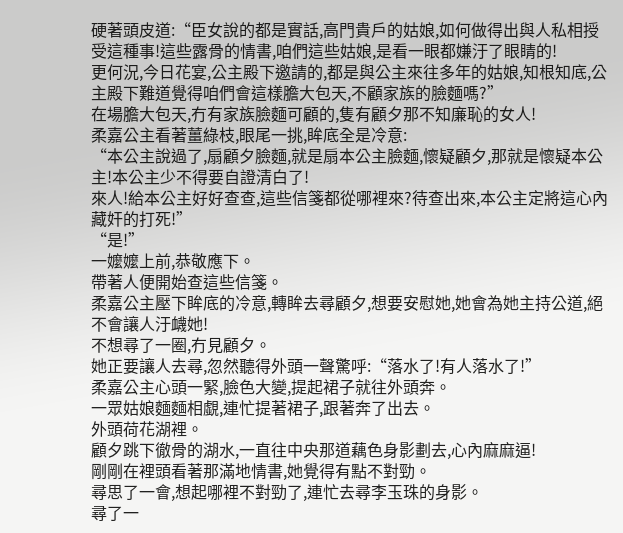硬著頭皮道:“臣女說的都是實話,高門貴戶的姑娘,如何做得出與人私相授受這種事!這些露骨的情書,咱們這些姑娘,是看一眼都嫌汙了眼睛的!
更何況,今日花宴,公主殿下邀請的,都是與公主來往多年的姑娘,知根知底,公主殿下難道覺得咱們會這樣膽大包天,不顧家族的臉麵嗎?”
在場膽大包天,冇有家族臉麵可顧的,隻有顧夕那不知廉恥的女人!
柔嘉公主看著薑綠枝,眼尾一挑,眸底全是冷意:
“本公主說過了,扇顧夕臉麵,就是扇本公主臉麵,懷疑顧夕,那就是懷疑本公主!本公主少不得要自證清白了!
來人!給本公主好好查查,這些信箋都從哪裡來?待查出來,本公主定將這心內藏奸的打死!”
“是!”
一嬤嬤上前,恭敬應下。
帶著人便開始查這些信箋。
柔嘉公主壓下眸底的冷意,轉眸去尋顧夕,想要安慰她,她會為她主持公道,絕不會讓人汙衊她!
不想尋了一圈,冇見顧夕。
她正要讓人去尋,忽然聽得外頭一聲驚呼:“落水了!有人落水了!”
柔嘉公主心頭一緊,臉色大變,提起裙子就往外頭奔。
一眾姑娘麵麵相覷,連忙提著裙子,跟著奔了出去。
外頭荷花湖裡。
顧夕跳下徹骨的湖水,一直往中央那道藕色身影劃去,心內麻麻逼!
剛剛在裡頭看著那滿地情書,她覺得有點不對勁。
尋思了一會,想起哪裡不對勁了,連忙去尋李玉珠的身影。
尋了一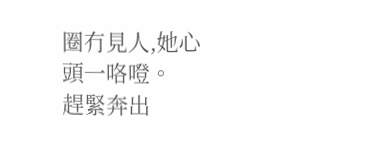圈冇見人,她心頭一咯噔。
趕緊奔出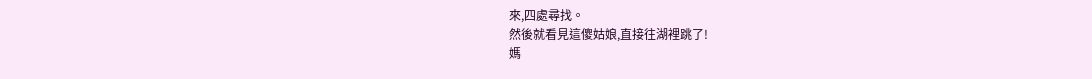來,四處尋找。
然後就看見這傻姑娘,直接往湖裡跳了!
媽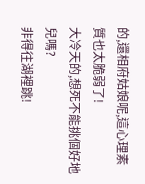的,還相府姑娘呢,這心理素質也太脆弱了!
大冷天的,想死不能挑個好地兒嗎?
非得往湖裡跳!